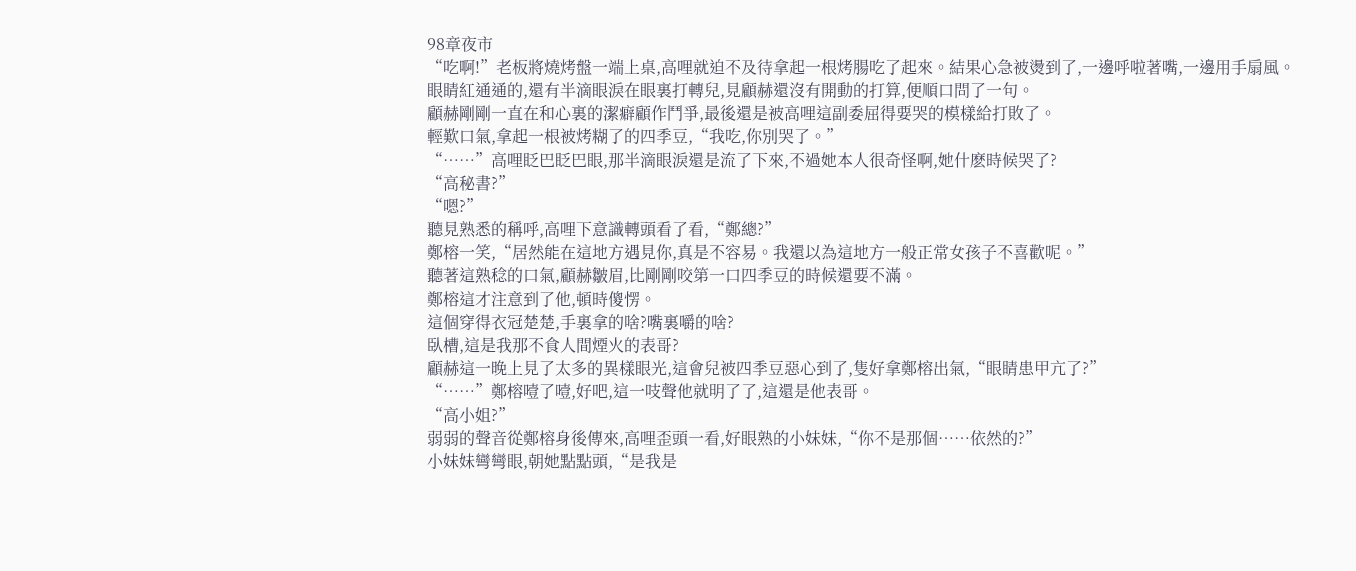98章夜市
“吃啊!”老板將燒烤盤一端上桌,高哩就迫不及待拿起一根烤腸吃了起來。結果心急被燙到了,一邊呼啦著嘴,一邊用手扇風。
眼睛紅通通的,還有半滴眼淚在眼裏打轉兒,見顧赫還沒有開動的打算,便順口問了一句。
顧赫剛剛一直在和心裏的潔癖顧作鬥爭,最後還是被高哩這副委屈得要哭的模樣給打敗了。
輕歎口氣,拿起一根被烤糊了的四季豆,“我吃,你別哭了。”
“……”高哩眨巴眨巴眼,那半滴眼淚還是流了下來,不過她本人很奇怪啊,她什麽時候哭了?
“高秘書?”
“嗯?”
聽見熟悉的稱呼,高哩下意識轉頭看了看,“鄭總?”
鄭榕一笑,“居然能在這地方遇見你,真是不容易。我還以為這地方一般正常女孩子不喜歡呢。”
聽著這熟稔的口氣,顧赫皺眉,比剛剛咬第一口四季豆的時候還要不滿。
鄭榕這才注意到了他,頓時傻愣。
這個穿得衣冠楚楚,手裏拿的啥?嘴裏嚼的啥?
臥槽,這是我那不食人間煙火的表哥?
顧赫這一晚上見了太多的異樣眼光,這會兒被四季豆惡心到了,隻好拿鄭榕出氣,“眼睛患甲亢了?”
“……”鄭榕噎了噎,好吧,這一吱聲他就明了了,這還是他表哥。
“高小姐?”
弱弱的聲音從鄭榕身後傳來,高哩歪頭一看,好眼熟的小妹妹,“你不是那個……依然的?”
小妹妹彎彎眼,朝她點點頭,“是我是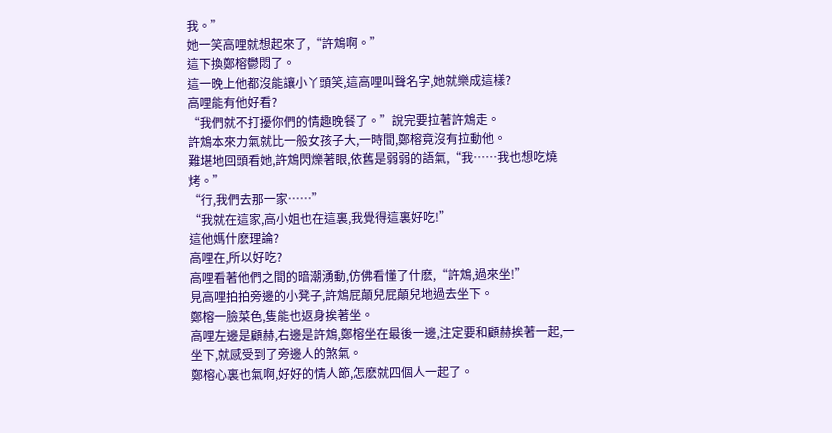我。”
她一笑高哩就想起來了,“許鴆啊。”
這下換鄭榕鬱悶了。
這一晚上他都沒能讓小丫頭笑,這高哩叫聲名字,她就樂成這樣?
高哩能有他好看?
“我們就不打擾你們的情趣晚餐了。”說完要拉著許鴆走。
許鴆本來力氣就比一般女孩子大,一時間,鄭榕竟沒有拉動他。
難堪地回頭看她,許鴆閃爍著眼,依舊是弱弱的語氣,“我……我也想吃燒烤。”
“行,我們去那一家……”
“我就在這家,高小姐也在這裏,我覺得這裏好吃!”
這他媽什麽理論?
高哩在,所以好吃?
高哩看著他們之間的暗潮湧動,仿佛看懂了什麽,“許鴆,過來坐!”
見高哩拍拍旁邊的小凳子,許鴆屁顛兒屁顛兒地過去坐下。
鄭榕一臉菜色,隻能也返身挨著坐。
高哩左邊是顧赫,右邊是許鴆,鄭榕坐在最後一邊,注定要和顧赫挨著一起,一坐下,就感受到了旁邊人的煞氣。
鄭榕心裏也氣啊,好好的情人節,怎麽就四個人一起了。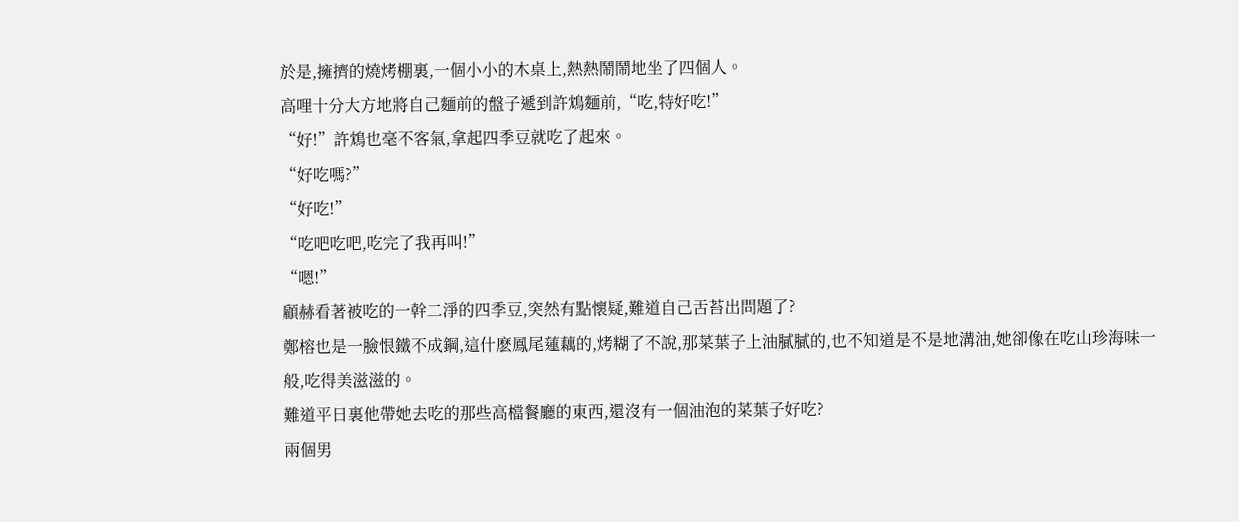於是,擁擠的燒烤棚裏,一個小小的木桌上,熱熱鬧鬧地坐了四個人。
高哩十分大方地將自己麵前的盤子遞到許鴆麵前,“吃,特好吃!”
“好!”許鴆也毫不客氣,拿起四季豆就吃了起來。
“好吃嗎?”
“好吃!”
“吃吧吃吧,吃完了我再叫!”
“嗯!”
顧赫看著被吃的一幹二淨的四季豆,突然有點懷疑,難道自己舌苔出問題了?
鄭榕也是一臉恨鐵不成鋼,這什麽鳳尾蓮藕的,烤糊了不說,那菜葉子上油膩膩的,也不知道是不是地溝油,她卻像在吃山珍海味一般,吃得美滋滋的。
難道平日裏他帶她去吃的那些高檔餐廳的東西,還沒有一個油泡的菜葉子好吃?
兩個男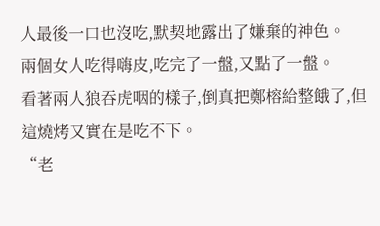人最後一口也沒吃,默契地露出了嫌棄的神色。
兩個女人吃得嗨皮,吃完了一盤,又點了一盤。
看著兩人狼吞虎咽的樣子,倒真把鄭榕給整餓了,但這燒烤又實在是吃不下。
“老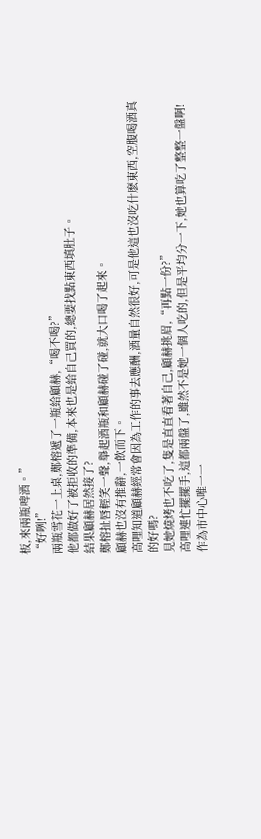板,來兩瓶啤酒。”
“好咧!”
兩瓶雪花一上桌,鄭榕遞了一瓶給顧赫,“喝不喝?”
他都做好了被拒收的準備,本來也是給自己買的,總要找點東西填肚子。
結果顧赫居然接了?
鄭榕扯唇輕笑一聲,舉起酒瓶和顧赫碰了碰,就大口喝了起來。
顧赫也沒有推辭,一飲而下。
高哩知道顧赫經常會因為工作的事去應酬,酒量自然很好,可是他這也沒吃什麽東西,空腹喝酒真的好嗎?
見她燒烤也不吃了,隻是直直看著自己,顧赫挑眉,“再點一份?”
高哩連忙擺擺手,這都兩盤了,雖然不是她一個人吃的,但是平均分一下,她也算吃了整整一盤啊!
作為市中心唯一一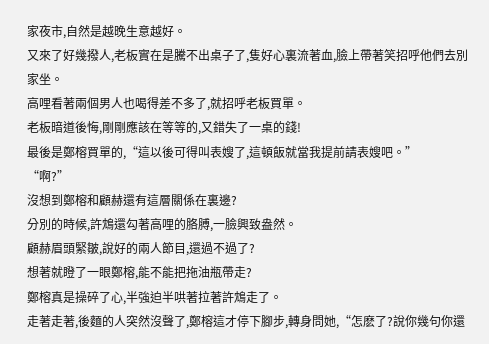家夜市,自然是越晚生意越好。
又來了好幾撥人,老板實在是騰不出桌子了,隻好心裏流著血,臉上帶著笑招呼他們去別家坐。
高哩看著兩個男人也喝得差不多了,就招呼老板買單。
老板暗道後悔,剛剛應該在等等的,又錯失了一桌的錢!
最後是鄭榕買單的,“這以後可得叫表嫂了,這頓飯就當我提前請表嫂吧。”
“啊?”
沒想到鄭榕和顧赫還有這層關係在裏邊?
分別的時候,許鴆還勾著高哩的胳膊,一臉興致盎然。
顧赫眉頭緊皺,說好的兩人節目,還過不過了?
想著就瞪了一眼鄭榕,能不能把拖油瓶帶走?
鄭榕真是操碎了心,半強迫半哄著拉著許鴆走了。
走著走著,後麵的人突然沒聲了,鄭榕這才停下腳步,轉身問她,“怎麽了?說你幾句你還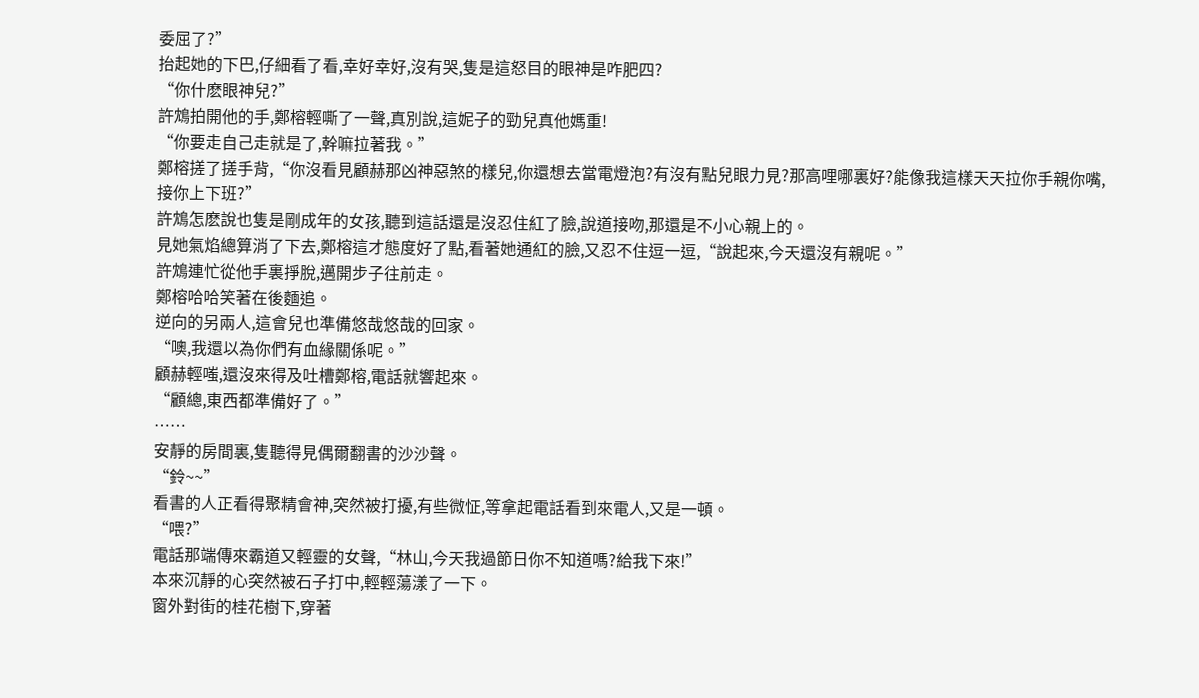委屈了?”
抬起她的下巴,仔細看了看,幸好幸好,沒有哭,隻是這怒目的眼神是咋肥四?
“你什麽眼神兒?”
許鴆拍開他的手,鄭榕輕嘶了一聲,真別說,這妮子的勁兒真他媽重!
“你要走自己走就是了,幹嘛拉著我。”
鄭榕搓了搓手背,“你沒看見顧赫那凶神惡煞的樣兒,你還想去當電燈泡?有沒有點兒眼力見?那高哩哪裏好?能像我這樣天天拉你手親你嘴,接你上下班?”
許鴆怎麽說也隻是剛成年的女孩,聽到這話還是沒忍住紅了臉,說道接吻,那還是不小心親上的。
見她氣焰總算消了下去,鄭榕這才態度好了點,看著她通紅的臉,又忍不住逗一逗,“說起來,今天還沒有親呢。”
許鴆連忙從他手裏掙脫,邁開步子往前走。
鄭榕哈哈笑著在後麵追。
逆向的另兩人,這會兒也準備悠哉悠哉的回家。
“噢,我還以為你們有血緣關係呢。”
顧赫輕嗤,還沒來得及吐槽鄭榕,電話就響起來。
“顧總,東西都準備好了。”
……
安靜的房間裏,隻聽得見偶爾翻書的沙沙聲。
“鈴~~”
看書的人正看得聚精會神,突然被打擾,有些微怔,等拿起電話看到來電人,又是一頓。
“喂?”
電話那端傳來霸道又輕靈的女聲,“林山,今天我過節日你不知道嗎?給我下來!”
本來沉靜的心突然被石子打中,輕輕蕩漾了一下。
窗外對街的桂花樹下,穿著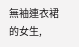無袖連衣裙的女生,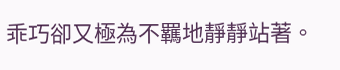乖巧卻又極為不羈地靜靜站著。